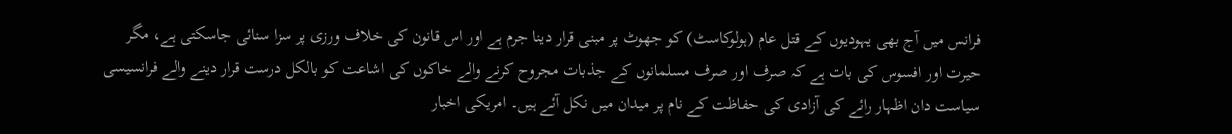فرانس میں آج بھی یہودیوں کے قتل عام (ہولوکاسٹ) کو جھوٹ پر مبنی قرار دینا جرم ہے اور اس قانون کی خلاف ورزی پر سزا سنائی جاسکتی ہے، مگر حیرت اور افسوس کی بات ہے کہ صرف اور صرف مسلمانوں کے جذبات مجروح کرنے والے خاکوں کی اشاعت کو بالکل درست قرار دینے والے فرانسیسی سیاست دان اظہار رائے کی آزادی کی حفاظت کے نام پر میدان میں نکل آئے ہیں۔ امریکی اخبار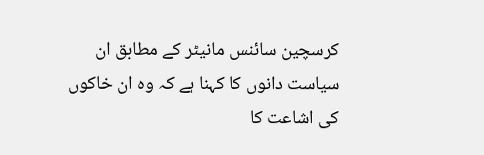کرسچین سائنس مانیٹر کے مطابق ان سیاست دانوں کا کہنا ہے کہ وہ ان خاکوں کی اشاعت کا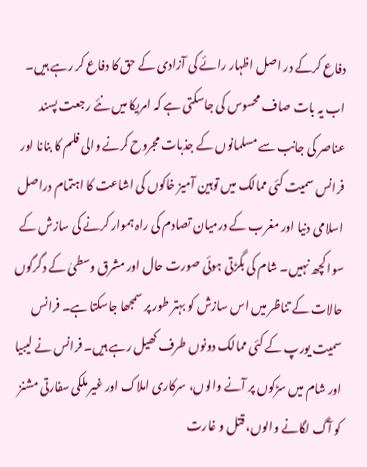دفاع کرکے در اصل اظہار رائے کی آزادی کے حق کا دفاع کر رہے ہیں۔ اب یہ بات صاف محسوس کی جاسکتی ہے کہ امریکا میں نئے رجعت پسند عناصر کی جانب سے مسلمانوں کے جذبات مجروح کرنے والی فلم کا بنانا اور فرانس سمیت کئی ممالک میں توہین آمیز خاکوں کی اشاعت کا اہتمام دراصل اسلامی دنیا اور مغرب کے درمیان تصادم کی راہ ہموار کرنے کی سازش کے سوا کچھ نہیں۔ شام کی بگڑتی ہوئی صورت حال اور مشرق وسطیٰ کے دگرگوں حالات کے تناظر میں اس سازش کو بہتر طور پر سمجھا جاسکتا ہے۔ فرانس سمیت یورپ کے کئی ممالک دونوں طرف کھیل رہے ہیں۔ فرانس نے لیبیا اور شام میں سڑکوں پر آنے والوں، سرکاری املاک اور غیر ملکی سفارتی مشنز کو آگ لگانے والوں، قتل و غارت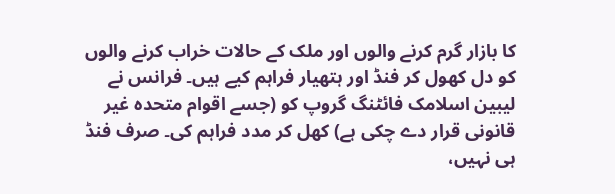کا بازار گرم کرنے والوں اور ملک کے حالات خراب کرنے والوں کو دل کھول کر فنڈ اور ہتھیار فراہم کیے ہیں۔ فرانس نے لیبین اسلامک فائٹنگ گروپ کو (جسے اقوام متحدہ غیر قانونی قرار دے چکی ہے) کھل کر مدد فراہم کی۔ صرف فنڈ ہی نہیں،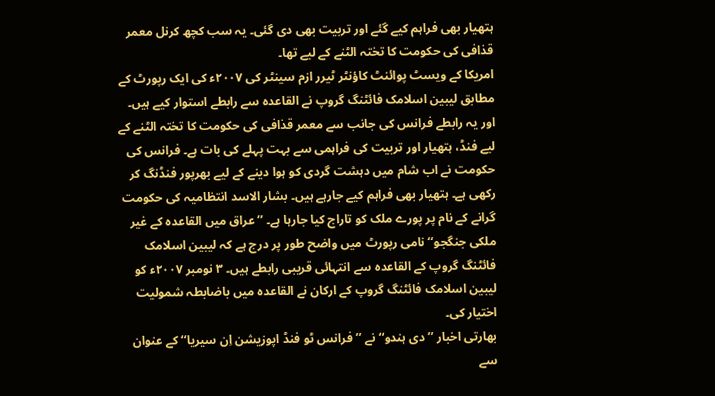ہتھیار بھی فراہم کیے گئے اور تربیت بھی دی گئی۔ یہ سب کچھ کرنل معمر قذافی کی حکومت کا تختہ الٹنے کے لیے تھا۔
امریکا کے ویسٹ پوائنٹ کاؤنٹر ٹیرر ازم سینٹر کی ۲۰۰۷ء کی ایک رپورٹ کے مطابق لیبین اسلامک فائٹنگ گروپ نے القاعدہ سے رابطے استوار کیے ہیں۔ اور یہ رابطے فرانس کی جانب سے معمر قذافی کی حکومت کا تختہ الٹنے کے لیے فنڈ، ہتھیار اور تربیت کی فراہمی سے بہت پہلے کی بات ہے۔ فرانس کی حکومت نے اب شام میں دہشت گردی کو ہوا دینے کے لیے بھرپور فنڈنگ کر رکھی ہے۔ ہتھیار بھی فراہم کیے جارہے ہیں۔ بشار الاسد انتظامیہ کی حکومت گرانے کے نام پر پورے ملک کو تاراج کیا جارہا ہے۔ ’’عراق میں القاعدہ کے غیر ملکی جنگجو‘‘ نامی رپورٹ میں واضح طور پر درج ہے کہ لیبین اسلامک فائٹنگ گروپ کے القاعدہ سے انتہائی قریبی رابطے ہیں۔ ۳ نومبر ۲۰۰۷ء کو لیبین اسلامک فائٹنگ گروپ کے ارکان نے القاعدہ میں باضابطہ شمولیت اختیار کی۔
بھارتی اخبار ’’دی ہندو‘‘ نے ’’فرانس ٹو فنڈ اپوزیشن اِن سیریا‘‘ کے عنوان سے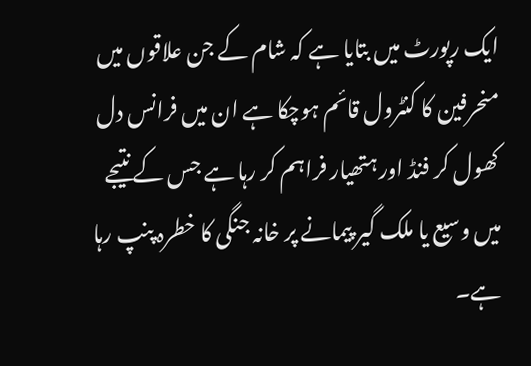ایک رپورٹ میں بتایا ہے کہ شام کے جن علاقوں میں منحرفین کا کنٹرول قائم ہوچکا ہے ان میں فرانس دل کھول کر فنڈ اور ہتھیار فراہم کر رہا ہے جس کے نتیجے میں وسیع یا ملک گیر پیمانے پر خانہ جنگی کا خطرہ پنپ رہا ہے۔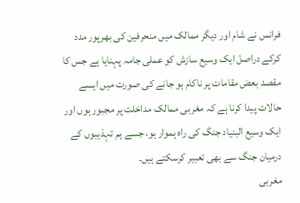فرانس نے شام اور دیگر ممالک میں منحرفین کی بھرپور مدد کرکے دراصل ایک وسیع سازش کو عملی جامہ پہنایا ہے جس کا مقصد بعض مقامات پر ناکام ہو جانے کی صورت میں ایسے حالات پیدا کرنا ہے کہ مغربی ممالک مداخلت پر مجبور ہوں اور ایک وسیع البنیاد جنگ کی راہ ہموار ہو، جسے ہم تہذیبوں کے درمیان جنگ سے بھی تعبیر کرسکتے ہیں۔
مغربی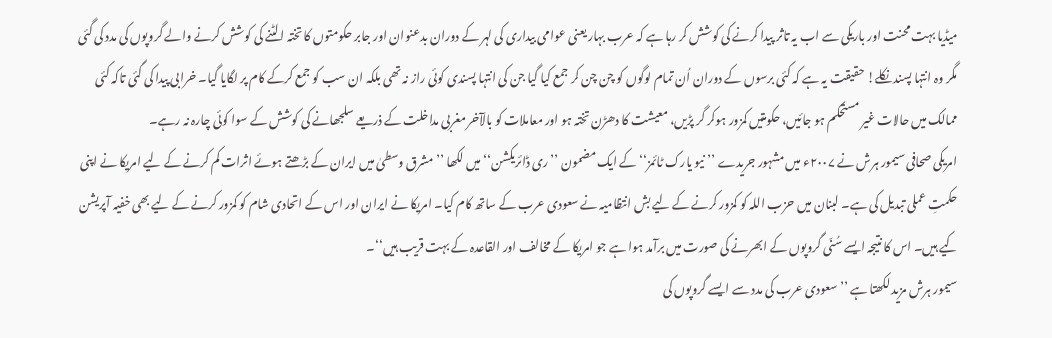میڈیا بہت محنت اور باریکی سے اب یہ تاثر پیدا کرنے کی کوشش کر رہا ہے کہ عرب بہار یعنی عوامی بیداری کی لہر کے دوران بدعنوان اور جابر حکومتوں کا تختہ الٹنے کی کوشش کرنے والے گروپوں کی مدد کی گئی مگر وہ انتہا پسند نکلے! حقیقت یہ ہے کہ کئی برسوں کے دوران اُن تمام لوگوں کو چن چن کر جمع کیا گیا جن کی انتہا پسندی کوئی راز نہ تھی بلکہ ان سب کو جمع کرکے کام پر لگایا گیا۔ خرابی پیدا کی گئی تاکہ کئی ممالک میں حالات غیر مستحکم ہو جائیں، حکومتیں کمزور ہوکر گر پڑیں، معیشت کا دھڑن تختہ ہو اور معاملات کو بالآخر مغربی مداخلت کے ذریعے سلجھانے کی کوشش کے سوا کوئی چارہ نہ رہے۔
امریکی صحافی سیمور ہرش نے ۲۰۰۷ء میں مشہور جریدے ’’نیو یارک ٹائمز‘‘ کے ایک مضمون ’’ری ڈائریکشن‘‘ میں لکھا ’’مشرق وسطیٰ میں ایران کے بڑھتے ہوئے اثرات کم کرنے کے لیے امریکا نے اپنی حکمتِ عملی تبدیل کی ہے۔ لبنان میں حزب اللہ کو کمزور کرنے کے لیے بش انتظامیہ نے سعودی عرب کے ساتھ کام کیا۔ امریکا نے ایران اور اس کے اتحادی شام کو کمزور کرنے کے لیے بھی خفیہ آپریشن کیے ہیں۔ اس کا نتیجہ ایسے سُنّی گروپوں کے ابھرنے کی صورت میں برآمد ہوا ہے جو امریکا کے مخالف اور القاعدہ کے بہت قریب ہیں‘‘۔
سیمور ہرش مزید لکھتا ہے ’’سعودی عرب کی مدد سے ایسے گروپوں کی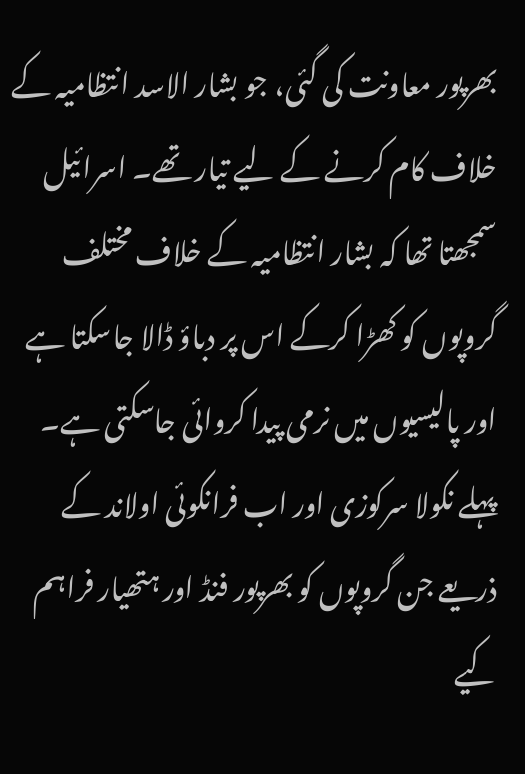بھرپور معاونت کی گئی، جو بشار الاسد انتظامیہ کے خلاف کام کرنے کے لیے تیار تھے۔ اسرائیل سمجھتا تھا کہ بشار انتظامیہ کے خلاف مختلف گروپوں کو کھڑا کرکے اس پر دباؤ ڈالا جاسکتا ہے اور پالیسیوں میں نرمی پیدا کروائی جاسکتی ہے۔ پہلے نکولا سرکوزی اور اب فرانکوئی اولاند کے ذریعے جن گروپوں کو بھرپور فنڈ اور ہتھیار فراہم کیے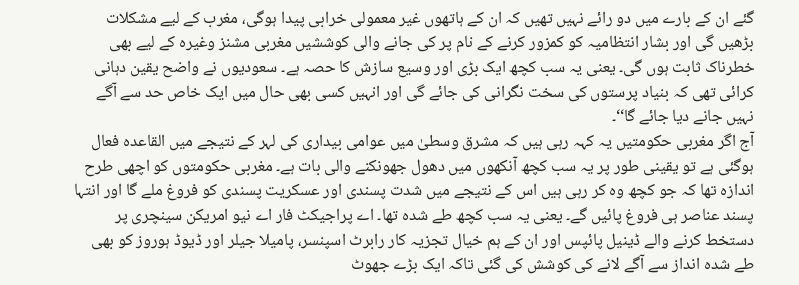گئے ان کے بارے میں دو رائے نہیں تھیں کہ ان کے ہاتھوں غیر معمولی خرابی پیدا ہوگی، مغرب کے لیے مشکلات بڑھیں گی اور بشار انتظامیہ کو کمزور کرنے کے نام پر کی جانے والی کوششیں مغربی مشنز وغیرہ کے لیے بھی خطرناک ثابت ہوں گی۔ یعنی یہ سب کچھ ایک بڑی اور وسیع سازش کا حصہ ہے۔ سعودیوں نے واضح یقین دہانی کرائی تھی کہ بنیاد پرستوں کی سخت نگرانی کی جائے گی اور انہیں کسی بھی حال میں ایک خاص حد سے آگے نہیں جانے دیا جائے گا‘‘۔
آج اگر مغربی حکومتیں یہ کہہ رہی ہیں کہ مشرق وسطیٰ میں عوامی بیداری کی لہر کے نتیجے میں القاعدہ فعال ہوگئی ہے تو یقینی طور پر یہ سب کچھ آنکھوں میں دھول جھونکنے والی بات ہے۔ مغربی حکومتوں کو اچھی طرح اندازہ تھا کہ جو کچھ وہ کر رہی ہیں اس کے نتیجے میں شدت پسندی اور عسکریت پسندی کو فروغ ملے گا اور انتہا پسند عناصر ہی فروغ پائیں گے۔ یعنی یہ سب کچھ طے شدہ تھا۔ اے پراجیکٹ فار اے نیو امریکن سینچری پر دستخط کرنے والے ڈینیل پائپس اور ان کے ہم خیال تجزیہ کار رابرٹ اسپنسر، پامیلا جیلر اور ڈیوڈ ہوروز کو بھی طے شدہ انداز سے آگے لانے کی کوشش کی گئی تاکہ ایک بڑے جھوٹ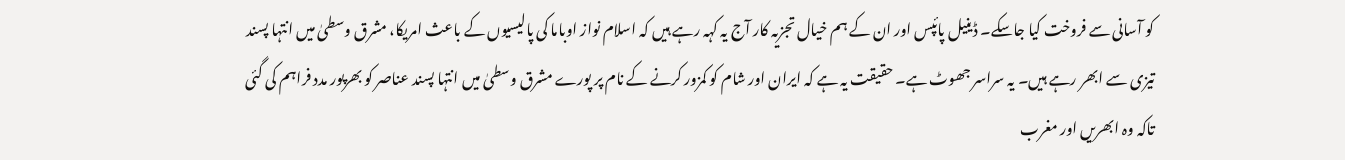کو آسانی سے فروخت کیا جاسکے۔ ڈینیل پائپس اور ان کے ہم خیال تجزیہ کار آج یہ کہہ رہے ہیں کہ اسلام نواز اوباما کی پالیسیوں کے باعث امریکا، مشرق وسطیٰ میں انتہا پسند تیزی سے ابھر رہے ہیں۔ یہ سراسر جھوٹ ہے۔ حقیقت یہ ہے کہ ایران اور شام کو کمزور کرنے کے نام پر پورے مشرق وسطیٰ میں انتہا پسند عناصر کو بھرپور مدد فراہم کی گئی تاکہ وہ ابھریں اور مغرب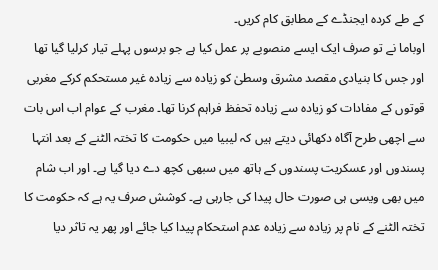کے طے کردہ ایجنڈے کے مطابق کام کریں۔
اوباما نے تو صرف ایک ایسے منصوبے پر عمل کیا ہے جو برسوں پہلے تیار کرلیا گیا تھا اور جس کا بنیادی مقصد مشرق وسطیٰ کو زیادہ سے زیادہ غیر مستحکم کرکے مغربی قوتوں کے مفادات کو زیادہ سے زیادہ تحفظ فراہم کرنا تھا۔ مغرب کے عوام اب اس بات سے اچھی طرح آگاہ دکھائی دیتے ہیں کہ لیبیا میں حکومت کا تختہ الٹنے کے بعد انتہا پسندوں اور عسکریت پسندوں کے ہاتھ میں سبھی کچھ دے دیا گیا ہے۔ اور اب شام میں بھی ویسی ہی صورت حال پیدا کی جارہی ہے۔ کوشش صرف یہ ہے کہ حکومت کا تختہ الٹنے کے نام پر زیادہ سے زیادہ عدم استحکام پیدا کیا جائے اور پھر یہ تاثر دیا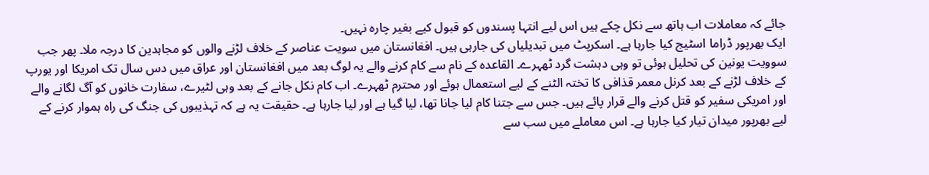جائے کہ معاملات اب ہاتھ سے نکل چکے ہیں اس لیے انتہا پسندوں کو قبول کیے بغیر چارہ نہیں۔
ایک بھرپور ڈراما اسٹیج کیا جارہا ہے۔ اسکرپٹ میں تبدیلیاں کی جارہی ہیں۔ افغانستان میں سویت عناصر کے خلاف لڑنے والوں کو مجاہدین کا درجہ ملا۔ پھر جب سوویت یونین کی تحلیل ہوئی تو وہی دہشت گرد ٹھہرے۔ القاعدہ کے نام سے کام کرنے والے یہ لوگ بعد میں افغانستان اور عراق میں دس سال تک امریکا اور یورپ کے خلاف لڑنے کے بعد کرنل معمر قذافی کا تختہ الٹنے کے لیے استعمال ہوئے اور محترم ٹھہرے۔ اب کام نکل جانے کے بعد وہی لٹیرے، سفارت خانوں کو آگ لگانے والے اور امریکی سفیر کو قتل کرنے والے قرار پائے ہیں۔ جس سے جتنا کام لیا جانا تھا، لیا گیا ہے اور لیا جارہا ہے۔ حقیقت یہ ہے کہ تہذیبوں کی جنگ کی راہ ہموار کرنے کے لیے بھرپور میدان تیار کیا جارہا ہے۔ اس معاملے میں سب سے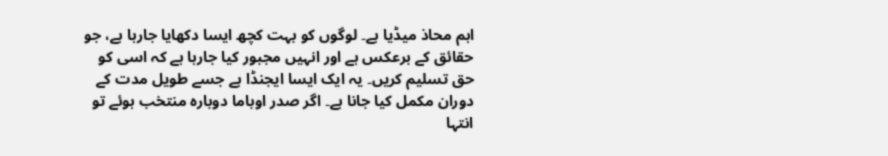اہم محاذ میڈیا ہے۔ لوگوں کو بہت کچھ ایسا دکھایا جارہا ہے، جو حقائق کے برعکس ہے اور انہیں مجبور کیا جارہا ہے کہ اسی کو حق تسلیم کریں۔ یہ ایک ایسا ایجنڈا ہے جسے طویل مدت کے دوران مکمل کیا جانا ہے۔ اگر صدر اوباما دوبارہ منتخب ہوئے تو انتہا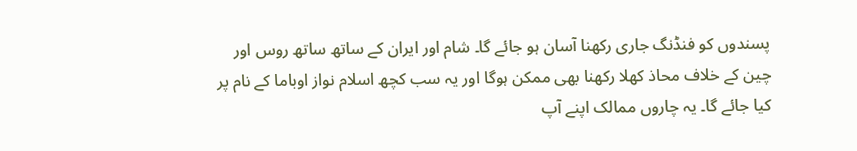پسندوں کو فنڈنگ جاری رکھنا آسان ہو جائے گا۔ شام اور ایران کے ساتھ ساتھ روس اور چین کے خلاف محاذ کھلا رکھنا بھی ممکن ہوگا اور یہ سب کچھ اسلام نواز اوباما کے نام پر کیا جائے گا۔ یہ چاروں ممالک اپنے آپ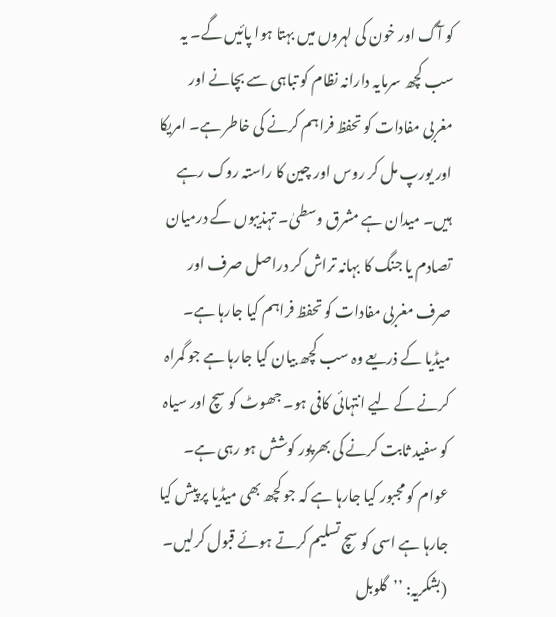کو آگ اور خون کی لہروں میں بہتا ہوا پائیں گے۔ یہ سب کچھ سرمایہ دارانہ نظام کو تباہی سے بچانے اور مغربی مفادات کو تحفظ فراہم کرنے کی خاطر ہے۔ امریکا اور یورپ مل کر روس اور چین کا راستہ روک رہے ہیں۔ میدان ہے مشرق وسطیٰ۔ تہذیبوں کے درمیان تصادم یا جنگ کا بہانہ تراش کر دراصل صرف اور صرف مغربی مفادات کو تحفظ فراہم کیا جارہا ہے۔ میڈیا کے ذریعے وہ سب کچھ بیان کیا جارہا ہے جو گمراہ کرنے کے لیے انتہائی کافی ہو۔ جھوٹ کو سچ اور سیاہ کو سفید ثابت کرنے کی بھرپور کوشش ہو رہی ہے۔ عوام کو مجبور کیا جارہا ہے کہ جو کچھ بھی میڈیا پر پیش کیا جارہا ہے اسی کو سچ تسلیم کرتے ہوئے قبول کرلیں۔
(بشکریہ: ’’گلوبل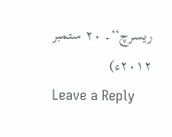ریسرچ‘‘۔ ۲۰ ستمبر ۲۰۱۲ء)
Leave a Reply